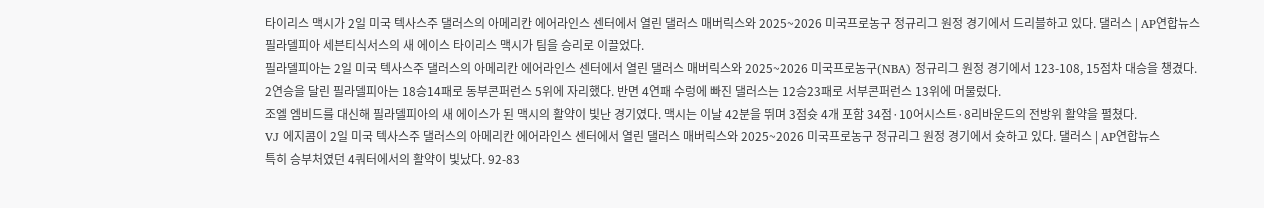타이리스 맥시가 2일 미국 텍사스주 댈러스의 아메리칸 에어라인스 센터에서 열린 댈러스 매버릭스와 2025~2026 미국프로농구 정규리그 원정 경기에서 드리블하고 있다. 댈러스 | AP연합뉴스
필라델피아 세븐티식서스의 새 에이스 타이리스 맥시가 팀을 승리로 이끌었다.
필라델피아는 2일 미국 텍사스주 댈러스의 아메리칸 에어라인스 센터에서 열린 댈러스 매버릭스와 2025~2026 미국프로농구(NBA) 정규리그 원정 경기에서 123-108, 15점차 대승을 챙겼다.
2연승을 달린 필라델피아는 18승14패로 동부콘퍼런스 5위에 자리했다. 반면 4연패 수렁에 빠진 댈러스는 12승23패로 서부콘퍼런스 13위에 머물렀다.
조엘 엠비드를 대신해 필라델피아의 새 에이스가 된 맥시의 활약이 빛난 경기였다. 맥시는 이날 42분을 뛰며 3점슛 4개 포함 34점·10어시스트·8리바운드의 전방위 활약을 펼쳤다.
VJ 에지콤이 2일 미국 텍사스주 댈러스의 아메리칸 에어라인스 센터에서 열린 댈러스 매버릭스와 2025~2026 미국프로농구 정규리그 원정 경기에서 슛하고 있다. 댈러스 | AP연합뉴스
특히 승부처였던 4쿼터에서의 활약이 빛났다. 92-83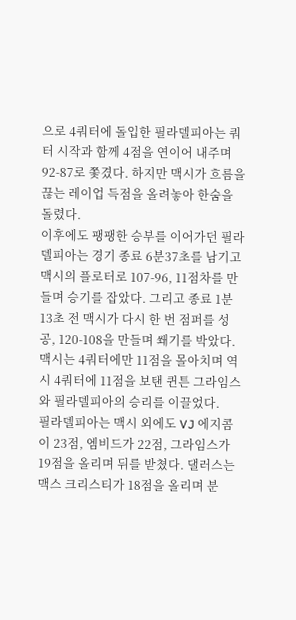으로 4쿼터에 돌입한 필라델피아는 쿼터 시작과 함께 4점을 연이어 내주며 92-87로 쫓겼다. 하지만 맥시가 흐름을 끊는 레이업 득점을 올려놓아 한숨을 돌렸다.
이후에도 팽팽한 승부를 이어가던 필라델피아는 경기 종료 6분37초를 남기고 맥시의 플로터로 107-96, 11점차를 만들며 승기를 잡았다. 그리고 종료 1분13초 전 맥시가 다시 한 번 점퍼를 성공, 120-108을 만들며 쐐기를 박았다. 맥시는 4쿼터에만 11점을 몰아치며 역시 4쿼터에 11점을 보탠 퀸튼 그라임스와 필라델피아의 승리를 이끌었다.
필라델피아는 맥시 외에도 VJ 에지콤이 23점, 엠비드가 22점, 그라임스가 19점을 올리며 뒤를 받쳤다. 댈러스는 맥스 크리스티가 18점을 올리며 분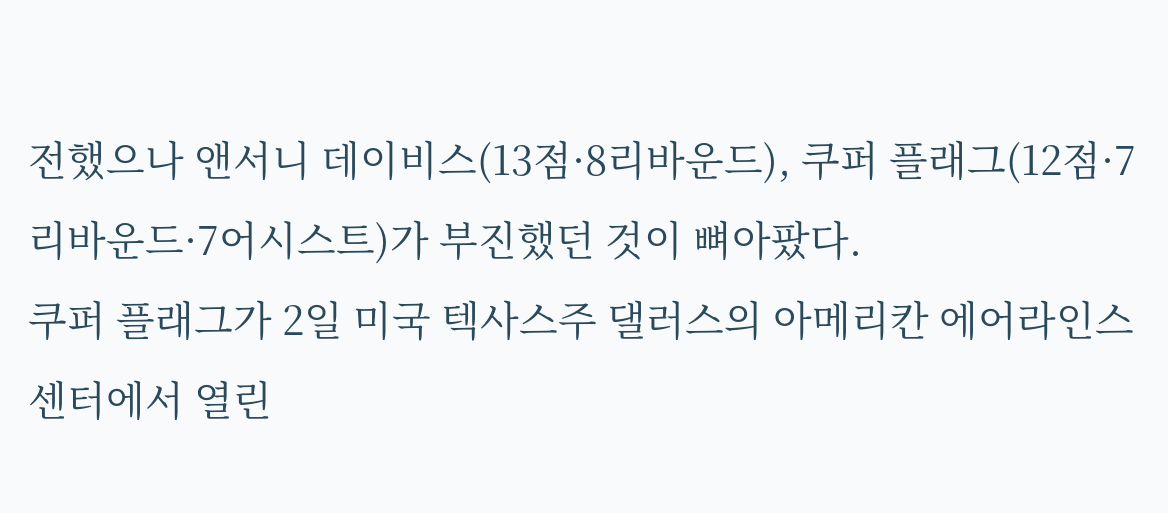전했으나 앤서니 데이비스(13점·8리바운드), 쿠퍼 플래그(12점·7리바운드·7어시스트)가 부진했던 것이 뼈아팠다.
쿠퍼 플래그가 2일 미국 텍사스주 댈러스의 아메리칸 에어라인스 센터에서 열린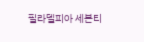필라델피아 세븐티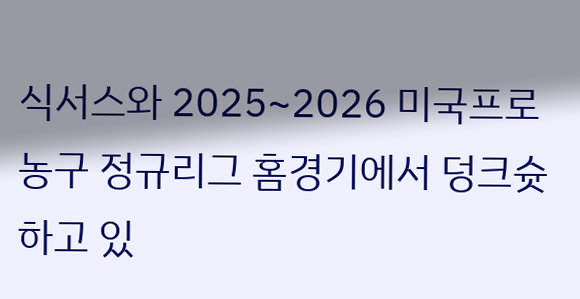식서스와 2025~2026 미국프로농구 정규리그 홈경기에서 덩크슛하고 있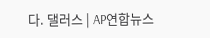다. 댈러스 | AP연합뉴스